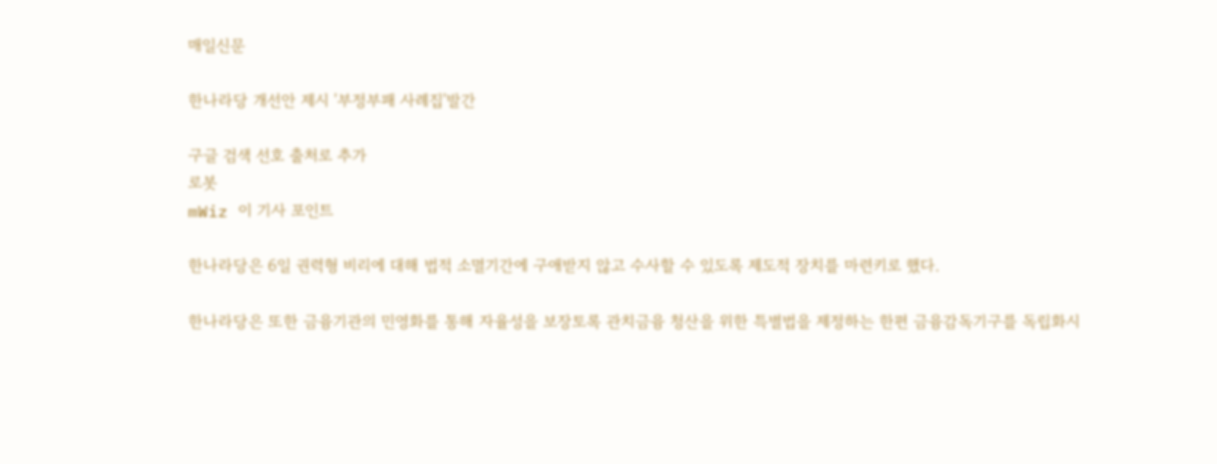매일신문

한나라당 개선안 제시 '부정부패 사례집'발간

구글 검색 선호 출처로 추가
로봇
mWiz 이 기사 포인트

한나라당은 6일 권력형 비리에 대해 법적 소멸기간에 구애받지 않고 수사할 수 있도록 제도적 장치를 마련키로 했다.

한나라당은 또한 금융기관의 민영화를 통해 자율성을 보장토록 관치금융 청산을 위한 특별법을 제정하는 한편 금융감독기구를 독립화시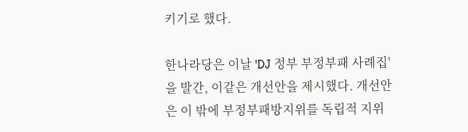키기로 했다.

한나라당은 이날 'DJ 정부 부정부패 사례집'을 발간, 이같은 개선안을 제시했다. 개선안은 이 밖에 부정부패방지위를 독립적 지위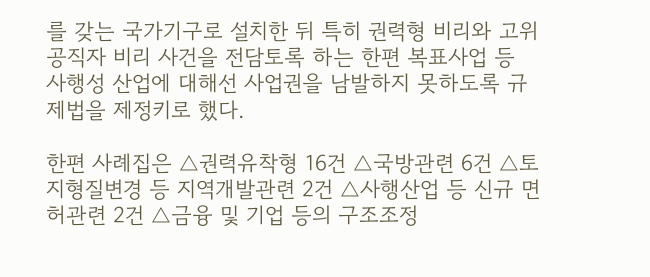를 갖는 국가기구로 설치한 뒤 특히 권력형 비리와 고위공직자 비리 사건을 전담토록 하는 한편 복표사업 등 사행성 산업에 대해선 사업권을 남발하지 못하도록 규제법을 제정키로 했다.

한편 사례집은 △권력유착형 16건 △국방관련 6건 △토지형질변경 등 지역개발관련 2건 △사행산업 등 신규 면허관련 2건 △금융 및 기업 등의 구조조정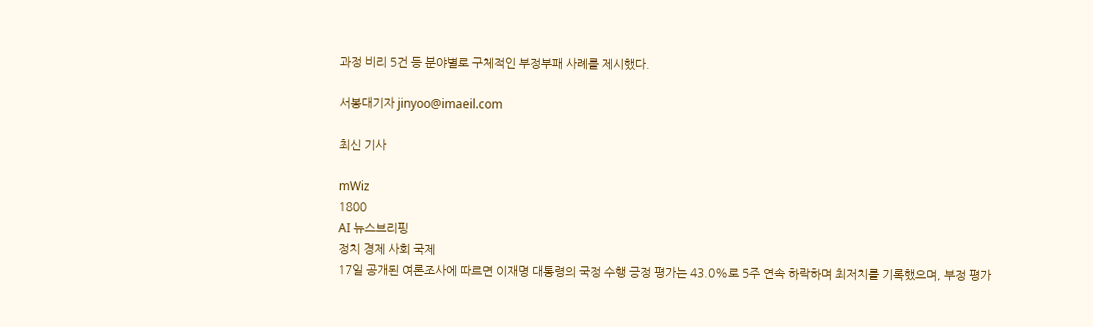과정 비리 5건 등 분야별로 구체적인 부정부패 사례를 제시했다.

서봉대기자 jinyoo@imaeil.com

최신 기사

mWiz
1800
AI 뉴스브리핑
정치 경제 사회 국제
17일 공개된 여론조사에 따르면 이재명 대통령의 국정 수행 긍정 평가는 43.0%로 5주 연속 하락하며 최저치를 기록했으며, 부정 평가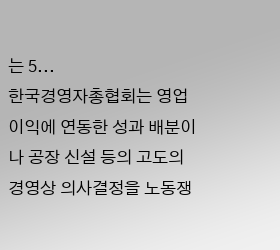는 5...
한국경영자총협회는 영업이익에 연동한 성과 배분이나 공장 신설 등의 고도의 경영상 의사결정을 노동쟁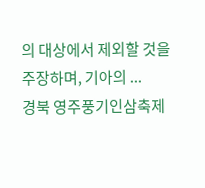의 대상에서 제외할 것을 주장하며, 기아의 ...
경북 영주풍기인삼축제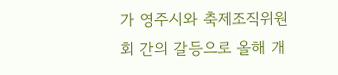가 영주시와 축제조직위원회 간의 갈등으로 올해 개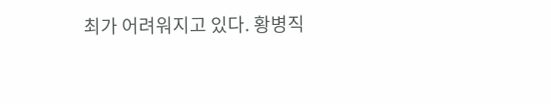최가 어려워지고 있다. 황병직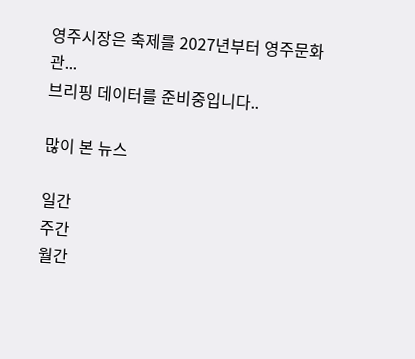영주시장은 축제를 2027년부터 영주문화관...
브리핑 데이터를 준비중입니다..

많이 본 뉴스

일간
주간
월간